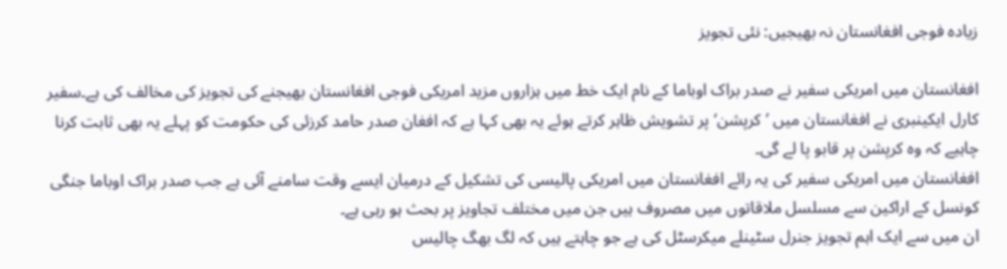زیادہ فوجی افغانستان نہ بھیجیں: نئی تجویز

افغانستان میں امریکی سفیر نے صدر براک اوباما کے نام ایک خط میں ہزاروں مزید امریکی فوجی افغانستان بھیجنے کی تجویز کی مخالف کی ہے۔سفیر کارل ایکینبری نے افغانستان میں ’کرپشن‘ پر تشویش ظاہر کرتے ہوئے یہ بھی کہا ہے کہ افغان صدر حامد کرزئی کی حکومت کو پہلے یہ بھی ثابت کرنا چاہیے کہ وہ کرپشن پر قابو پا لے گی۔
افغانستان میں امریکی سفیر کی یہ رائے افغانستان میں امریکی پالیسی کی تشکیل کے درمیان ایسے وقت سامنے آئی ہے جب صدر براک اوباما جنگی کونسل کے اراکین سے مسلسل ملاقاتوں میں مصروف ہیں جن میں مختلف تجاویز پر بحث ہو رہی ہے۔
ان میں سے ایک اہم تجویز جنرل سٹینلے میکرسٹل کی ہے جو چاہتے ہیں کہ لگ بھگ چالیس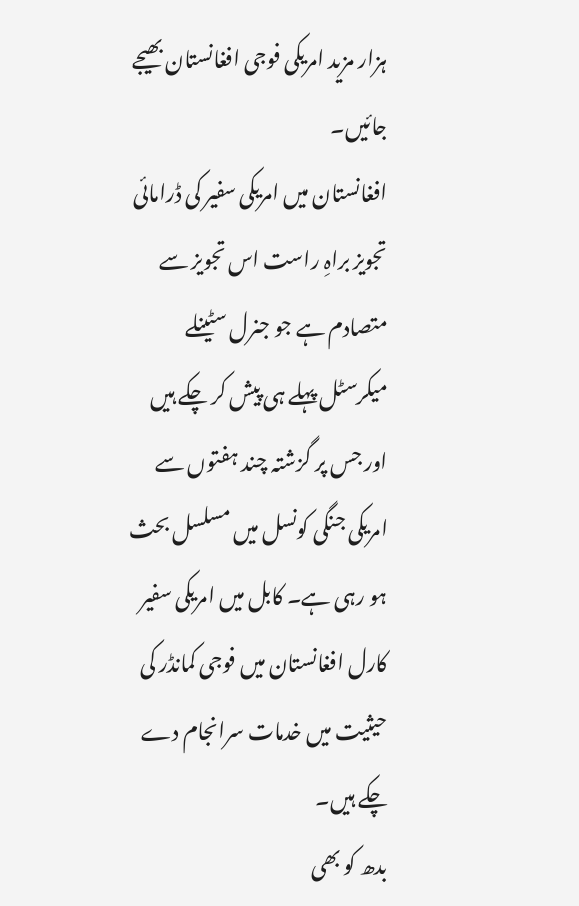ہزار مزید امریکی فوجی افغانستان بھیجے جائیں۔
افغانستان میں امریکی سفیر کی ڈرامائی تجویز براہِ راست اس تجویز سے متصادم ہے جو جنرل سٹینلے میکرسٹل پہلے ہی پیش کر چکے ہیں اور جس پر گزشتہ چند ہفتوں سے امریکی جنگی کونسل میں مسلسل بحث ہو رہی ہے۔ کابل میں امریکی سفیر کارل افغانستان میں فوجی کمانڈر کی حیثیت میں خدمات سرانجام دے چکے ہیں۔
بدھ کو بھی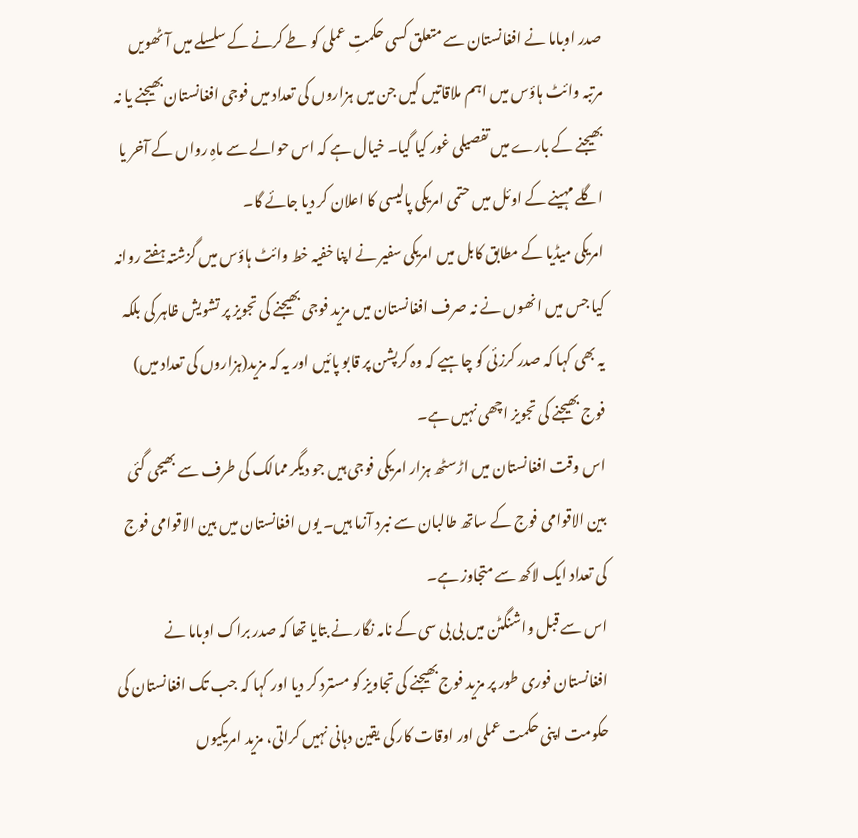صدر اوباما نے افغانستان سے متعلق کسی حکمتِ عملی کو طے کرنے کے سلسلے میں آٹھویں مرتبہ وائٹ ہاؤس میں اہم ملاقاتیں کیں جن میں ہزاروں کی تعداد میں فوجی افغانستان بھیجنے یا نہ بھیجنے کے بارے میں تفصیلی غور کیا گیا۔ خیال ہے کہ اس حوالے سے ماہِ رواں کے آخر یا اگلے مہینے کے اوئل میں حتمی امریکی پالیسی کا اعلان کر دیا جائے گا۔
امریکی میڈیا کے مطابق کابل میں امریکی سفیر نے اپنا خفیہ خط وائٹ ہاؤس میں گزشتہ ہفتے روانہ کیا جس میں انھوں نے نہ صرف افغانستان میں مزید فوجی بھیجنے کی تجویز پر تشویش ظاہر کی بلکہ یہ بھی کہا کہ صدر کرزئی کو چاہیے کہ وہ کرپشن پر قابو پائیں اور یہ کہ مزید(ہزاروں کی تعداد میں) فوج بھیجنے کی تجویز اچھی نہیں ہے۔
اس وقت افغانستان میں اڑسٹھ ہزار امریکی فوجی ہیں جو دیگر ممالک کی طرف سے بھیجی گئی بین الاقوامی فوج کے ساتھ طالبان سے نبرد آزما ہیں۔ یوں افغانستان میں بین الاقوامی فوج کی تعداد ایک لاکھ سے متجاوز ہے۔
اس سے قبل واشنگٹن میں بی بی سی کے نامہ نگار نے بتایا تھا کہ صدر براک اوباما نے افغانستان فوری طور پر مزید فوج بھیجنے کی تجاویز کو مسترد کر دیا اور کہا کہ جب تک افغانستان کی حکومت اپنی حکمت عملی اور اوقات کار کی یقین دہانی نہیں کراتی، مزید امریکیوں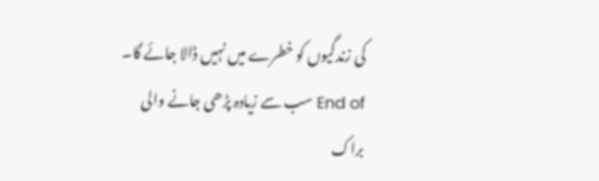کی زندگیوں کو خطرے میں نہیں ڈالا جائے گا۔
End of سب سے زیادہ پڑھی جانے والی
براک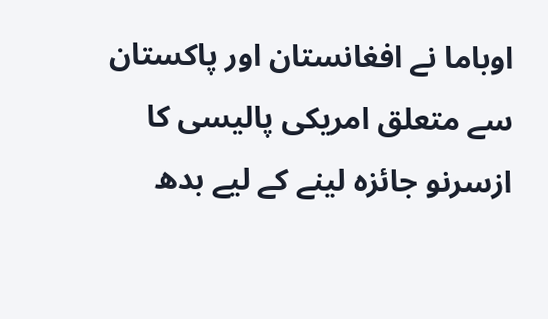اوباما نے افغانستان اور پاکستان سے متعلق امریکی پالیسی کا ازسرنو جائزہ لینے کے لیے بدھ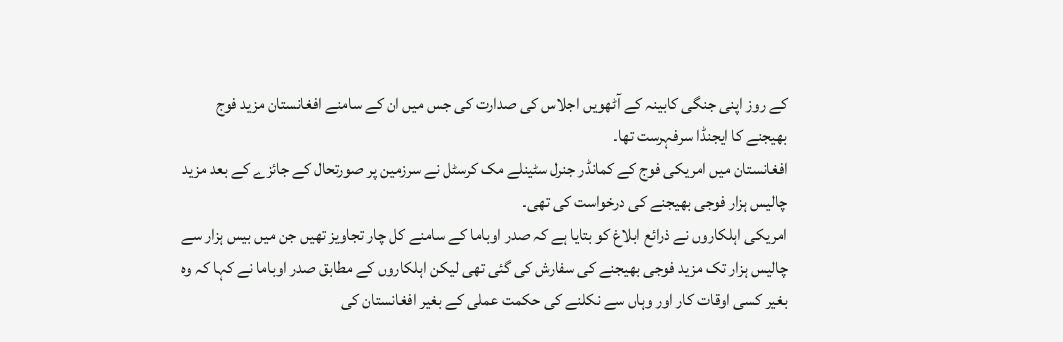کے روز اپنی جنگی کابینہ کے آٹھویں اجلاس کی صدارت کی جس میں ان کے سامنے افغانستان مزید فوج بھیجنے کا ایجنڈا سرفہرست تھا۔
افغانستان میں امریکی فوج کے کمانڈر جنرل سٹینلے مک کرسٹل نے سرزمین پر صورتحال کے جائزے کے بعد مزید چالیس ہزار فوجی بھیجنے کی درخواست کی تھی۔
امریکی اہلکاروں نے ذرائع ابلاغ کو بتایا ہے کہ صدر اوباما کے سامنے کل چار تجاویز تھیں جن میں بیس ہزار سے چالیس ہزار تک مزید فوجی بھیجنے کی سفارش کی گئی تھی لیکن اہلکاروں کے مطابق صدر اوباما نے کہا کہ وہ بغیر کسی اوقات کار اور وہاں سے نکلنے کی حکمت عملی کے بغیر افغانستان کی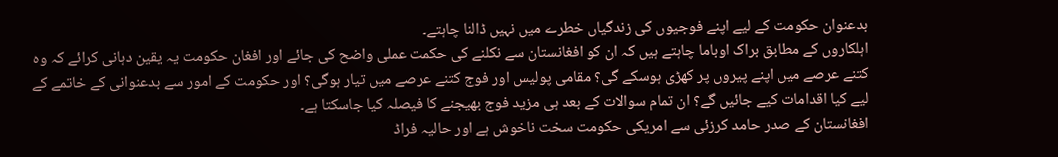بدعنوان حکومت کے لیے اپنے فوجیوں کی زندگیاں خطرے میں نہیں ڈالنا چاہتے۔
اہلکاروں کے مطابق براک اوباما چاہتے ہیں کہ ان کو افغانستان سے نکلنے کی حکمت عملی واضح کی جائے اور افغان حکومت یہ یقین دہانی کرائے کہ وہ کتنے عرصے میں اپنے پیروں پر کھڑی ہوسکے گی؟ مقامی پولیس اور فوج کتنے عرصے میں تیار ہوگی؟ اور حکومت کے امور سے بدعنوانی کے خاتمے کے لیے کیا اقدامات کیے جائیں گے؟ ان تمام سوالات کے بعد ہی مزید فوج بھیجنے کا فیصلہ کیا جاسکتا ہے۔
افغانستان کے صدر حامد کرزئی سے امریکی حکومت سخت ناخوش ہے اور حالیہ فراڈ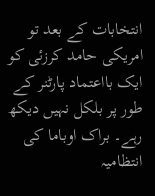انتخابات کے بعد تو امریکی حامد کرزئی کو ایک بااعتماد پارٹنر کے طور پر بلکل نہیں دیکھ رہے۔ براک اوباما کی انتظامیہ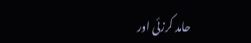حامد کرزئی اور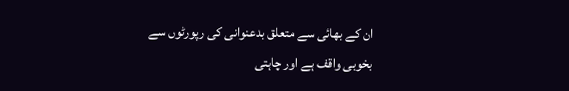ان کے بھائی سے متعلق بدعنوانی کی رپورٹوں سے بخوبی واقف ہے اور چاہتی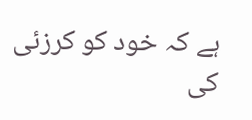ہے کہ خود کو کرزئی کی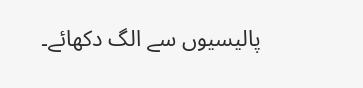پالیسیوں سے الگ دکھائے۔